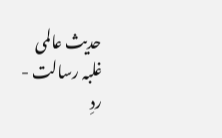حدیث عالمی غلبہ رسالت - ردِ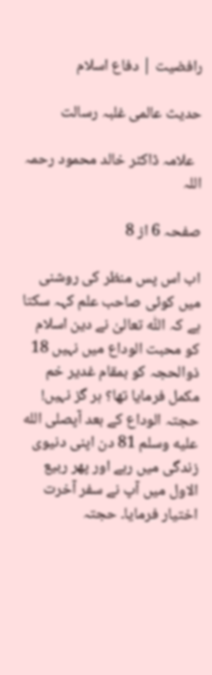رافضیت | دفاع اسلام

حدیث عالمی غلبہ رسالت

  علامہ ڈاکٹر خالد محمود رحمہ اللہ

صفحہ 6 از 8

اب اس پس منظر کی روشنی میں کوئی صاحب علم کہہ سکتا ہے کہ اللّٰہ تعالیٰ نے دین اسلام کو محبت الوداع میں نہیں 18 ذوالحجہ کو بمقام غدیر خم مکمل فرمایا تھا؟ ہر گز نہیں! حجتہ الوداع کے بعد آپصلى الله عليه وسلم 81 دن اپنی دنیوی زندگی میں رہے اور پھر ربیع الاول میں آپ نے سفر آخرت اختیار فرمایا۔ حجتہ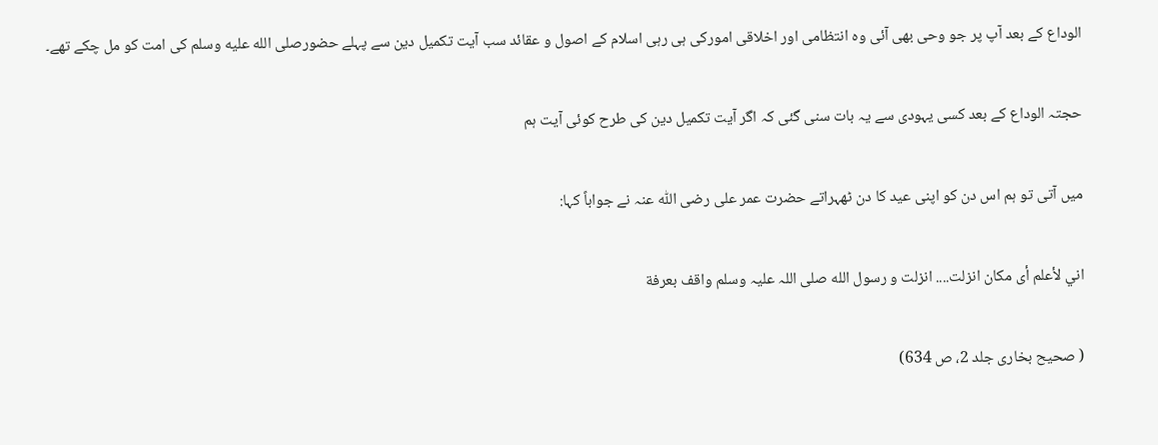الوداع کے بعد آپ پر جو وحی بھی آئی وہ انتظامی اور اخلاقی امورکی ہی رہی اسلام کے اصول و عقائد سب آیت تکمیل دین سے پہلے حضورصلى الله عليه وسلم کی امت کو مل چکے تھے۔

حجتہ الوداع کے بعد کسی یہودی سے یہ بات سنی گئی کہ اگر آیت تکمیل دین کی طرح کوئی آیت ہم

میں آتی تو ہم اس دن کو اپنی عید کا دن ٹھہراتے حضرت عمر علی رضی اللّٰہ عنہ نے جواباً کہا:

اني لأعلم أى مكان انزلت.... انزلت و رسول الله صلی اللہ علیہ وسلم واقف بعرفة

( صحیح بخاری جلد 2، ص 634)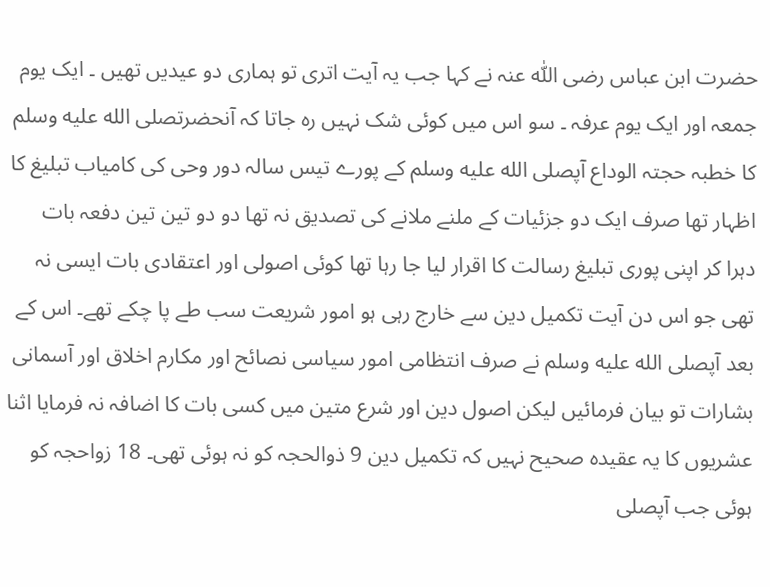حضرت ابن عباس رضی اللّٰہ عنہ نے کہا جب یہ آیت اتری تو ہماری دو عیدیں تھیں ۔ ایک یوم جمعہ اور ایک یوم عرفہ ۔ سو اس میں کوئی شک نہیں رہ جاتا کہ آنحضرتصلى الله عليه وسلم کا خطبہ حجتہ الوداع آپصلى الله عليه وسلم کے پورے تیس سالہ دور وحی کی کامیاب تبلیغ کا اظہار تھا صرف ایک دو جزئیات کے ملنے ملانے کی تصدیق نہ تھا دو دو تین تین دفعہ بات دہرا کر اپنی پوری تبلیغ رسالت کا اقرار لیا جا رہا تھا کوئی اصولی اور اعتقادی بات ایسی نہ تھی جو اس دن آیت تکمیل دین سے خارج رہی ہو امور شریعت سب طے پا چکے تھے۔ اس کے بعد آپصلى الله عليه وسلم نے صرف انتظامی امور سیاسی نصائح اور مکارم اخلاق اور آسمانی بشارات تو بیان فرمائیں لیکن اصول دین اور شرع متین میں کسی بات کا اضافہ نہ فرمایا اثنا عشریوں کا یہ عقیدہ صحیح نہیں کہ تکمیل دین 9 ذوالحجہ کو نہ ہوئی تھی۔ 18 زواحجہ کو ہوئی جب آپصلى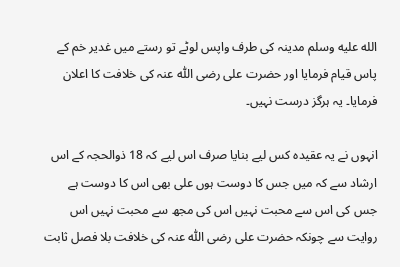الله عليه وسلم مدینہ کی طرف واپس لوٹے تو رستے میں غدیر خم کے پاس قیام فرمایا اور حضرت علی رضی اللّٰہ عنہ کی خلافت کا اعلان فرمایا۔ یہ ہرگز درست نہیں۔

انہوں نے یہ عقیدہ کس لیے بنایا صرف اس لیے کہ 18 ذوالحجہ کے اس ارشاد سے کہ میں جس کا دوست ہوں علی بھی اس کا دوست ہے جس کی اس سے محبت نہیں اس کی مجھ سے محبت نہیں اس روایت سے چونکہ حضرت علی رضی اللّٰہ عنہ کی خلافت بلا فصل ثابت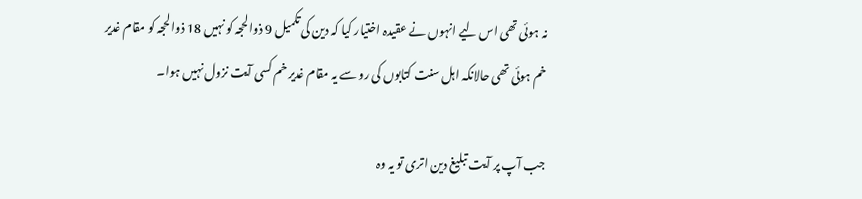نہ ہوئی تھی اس لیے انہوں نے عقیدہ اختیار کیا کہ دین کی تکمیل 9 ذوالحجہ کو نہیں 18 ذوالحجہ کو مقام غدیر خم ہوئی تھی حالانکہ اہل سنت کتابوں کی رو سے یہ مقام غدیر خم کسی آیت نزول نہیں ہوا۔

جب آپ پر آیت تبلیغ دین اتری تو یہ وہ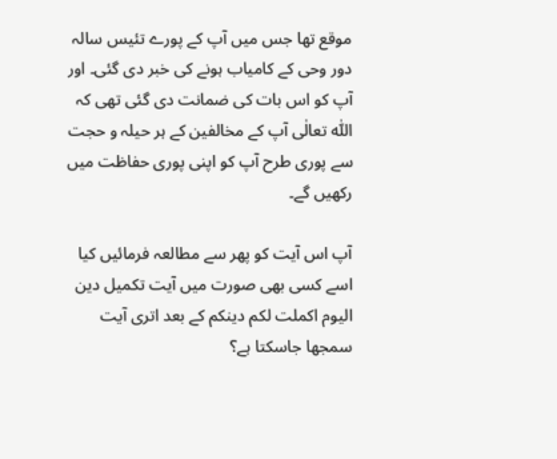موقع تھا جس میں آپ کے پورے تئیس سالہ دور وحی کے کامیاب ہونے کی خبر دی گئی۔ اور آپ کو اس بات کی ضمانت دی گئی تھی کہ اللّٰہ تعالٰی آپ کے مخالفین کے ہر حیلہ و حجت سے پوری طرح آپ کو اپنی پوری حفاظت میں رکھیں گے۔

آپ اس آیت کو پھر سے مطالعہ فرمائیں کیا اسے کسی بھی صورت میں آیت تکمیل دین الیوم اکملت لکم دینکم کے بعد اتری آیت سمجھا جاسکتا ہے؟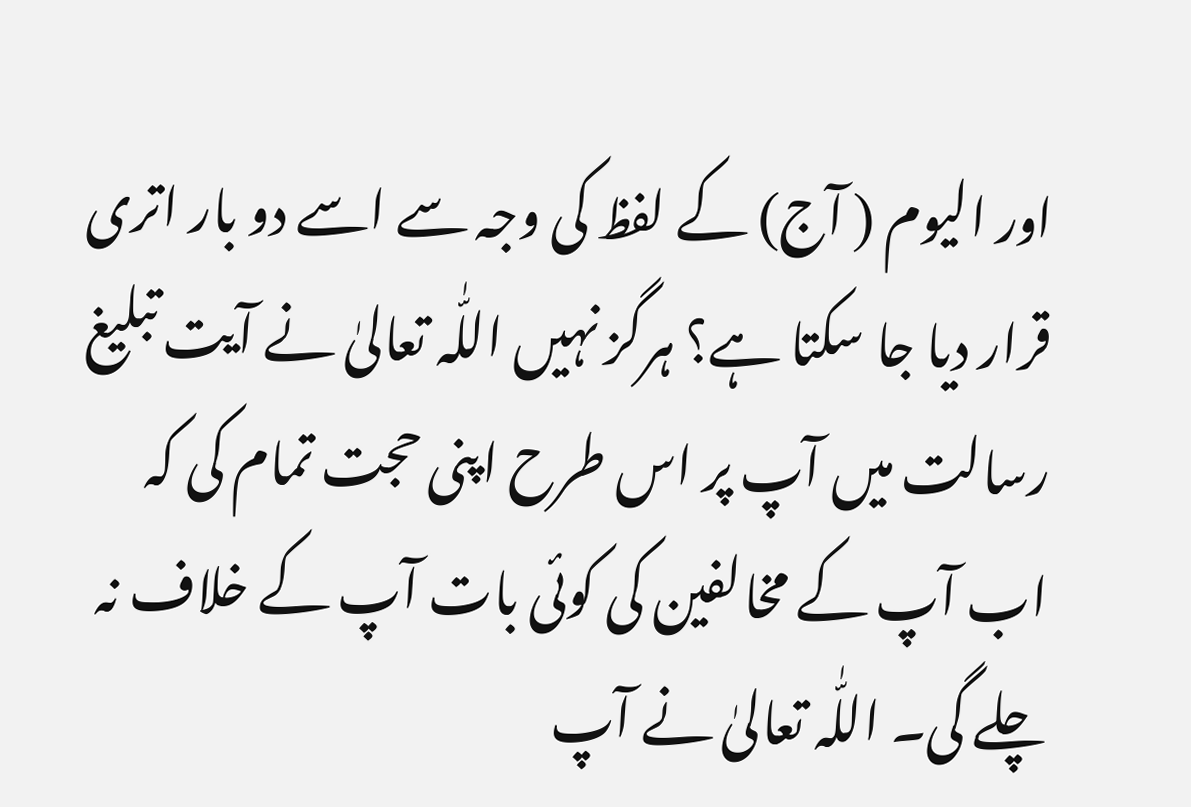اور الیوم ( آج) کے لفظ کی وجہ سے اسے دو بار اتری قرار دیا جا سکتا ہے؟ ہرگز نہیں اللّٰہ تعالیٰ نے آیت تبلیغ رسالت میں آپ پر اس طرح اپنی حجت تمام کی کہ اب آپ کے مخالفین کی کوئی بات آپ کے خلاف نہ چلے گی۔ اللّٰہ تعالیٰ نے آپ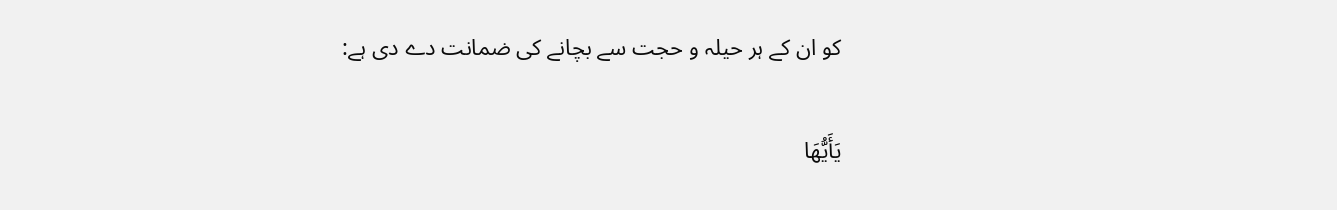کو ان کے ہر حیلہ و حجت سے بچانے کی ضمانت دے دی ہے:

يَأَيُّهَا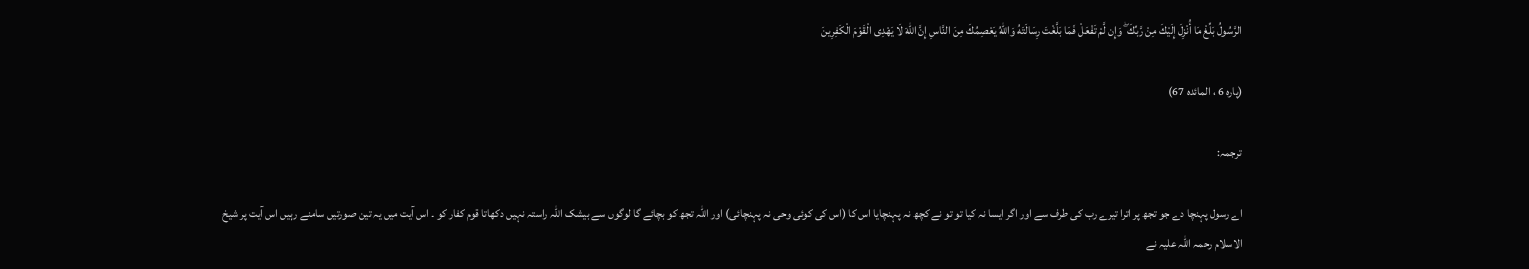الرَّسُولُ بَلِّغْ مَا أُنْزِلَ إِلَيْكَ مِنْ رَّبِّكَ ۖ وَإِن لَّمْ تَفْعَلْ فَمَا بَلَّغْتَ رِسَالَتَهُ وَاللهُ يَعْصِمُكَ مِنَ النَّاسِ إِنَّ اللهَ لَا يَهْدِى الْقَوْمَ الْكَفِرِينَ

(پارہ 6 ، المائده 67)

ترجمہ:

اے رسول پہنچا دے جو تجھ پر اترا تیرے رب کی طرف سے اور اگر ایسا نہ کیا تو تو نے کچھ نہ پہنچایا اس کا (اس کی کوئی وحی نہ پہنچائی) اور اللّٰہ تجھ کو بچائے گا لوگوں سے بیشک اللّٰہ راستہ نہیں دکھاتا قوم کفار کو ۔ اس آیت میں یہ تین صورتیں سامنے رہیں اس آیت پر شیخ الاسلام رحمہ اللّٰہ علیہ نے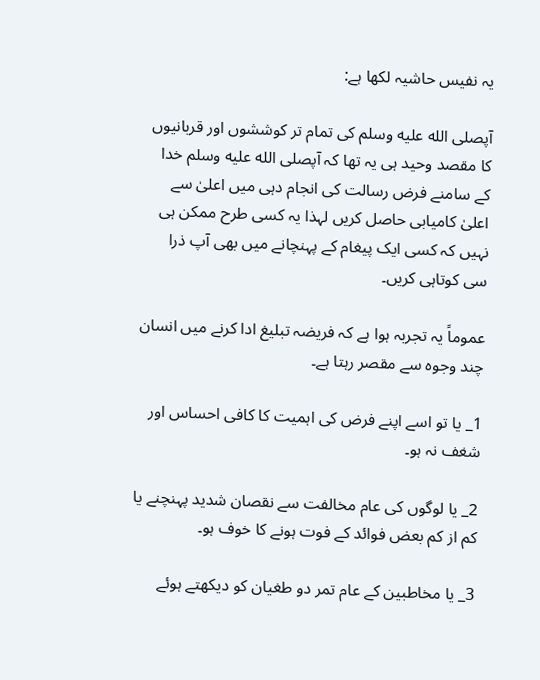یہ نفیس حاشیہ لکھا ہے:

آپصلى الله عليه وسلم کی تمام تر کوششوں اور قربانیوں کا مقصد وحید ہی یہ تھا کہ آپصلى الله عليه وسلم خدا کے سامنے فرض رسالت کی انجام دہی میں اعلیٰ سے اعلیٰ کامیابی حاصل کریں لہذا یہ کسی طرح ممکن ہی نہیں کہ کسی ایک پیغام کے پہنچانے میں بھی آپ ذرا سی کوتاہی کریں۔

عموماً یہ تجربہ ہوا ہے کہ فریضہ تبلیغ ادا کرنے میں انسان چند وجوہ سے مقصر رہتا ہے۔

1_ یا تو اسے اپنے فرض کی اہمیت کا کافی احساس اور شغف نہ ہو۔

2_ یا لوگوں کی عام مخالفت سے نقصان شدید پہنچنے یا کم از کم بعض فوائد کے فوت ہونے کا خوف ہو۔

3_ یا مخاطبین کے عام تمر دو طغیان کو دیکھتے ہوئے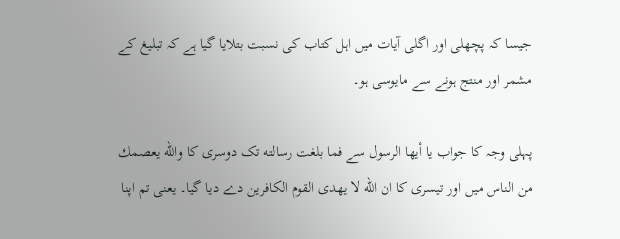جیسا کہ پچھلی اور اگلی آیات میں اہل کتاب کی نسبت بتلایا گیا ہے کہ تبلیغ کے مشمر اور منتج ہونے سے مایوسی ہو۔

پہلی وجہ کا جواب يا أيها الرسول سے فما بلغت رسالته تک دوسرى كا والله يعصمك من الناس میں اور تیسری کا ان الله لا يهدى القوم الکافرین دے دیا گیا۔ یعنی تم اپنا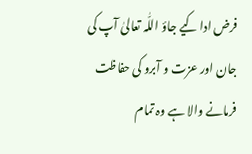فرض ادا کیے جاؤ اللّٰہ تعالیٰ آپ کی جان اور عزت و آبرو کی حفاظت فرمانے والا ہے وہ تمام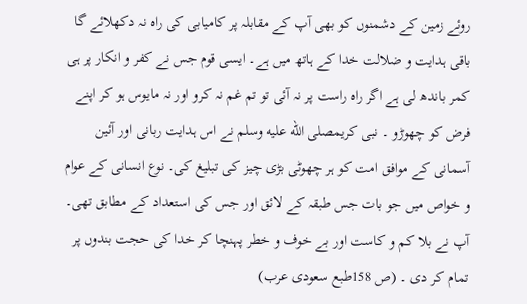روئے زمین کے دشمنوں کو بھی آپ کے مقابلہ پر کامیابی کی راہ نہ دکھلائے گا باقی ہدایت و ضلالت خدا کے ہاتھ میں ہے۔ ایسی قوم جس نے کفر و انکار پر ہی کمر باندھ لی ہے اگر راہ راست پر نہ آئی تو تم غم نہ کرو اور نہ مایوس ہو کر اپنے فرض کو چھوڑو ۔ نبی کریمصلى الله عليه وسلم نے اس ہدایت ربانی اور آئین آسمانی کے موافق امت کو ہر چھوٹی بڑی چیز کی تبلیغ کی۔ نوع انسانی کے عوام و خواص میں جو بات جس طبقہ کے لائق اور جس کی استعداد کے مطابق تھی۔ آپ نے بلا کم و کاست اور بے خوف و خطر پہنچا کر خدا کی حجت بندوں پر تمام کر دی ۔ (ص 158طبع سعودی عرب)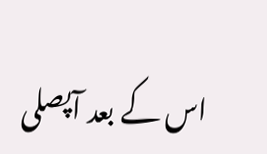اس کے بعد آپصلى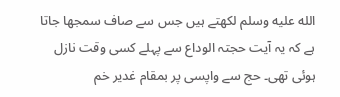الله عليه وسلم لکھتے ہیں جس سے صاف سمجھا جاتا ہے کہ یہ آیت حجتہ الوداع سے پہلے کسی وقت نازل ہوئی تھی۔ حج سے واپسی پر بمقام غدیر خم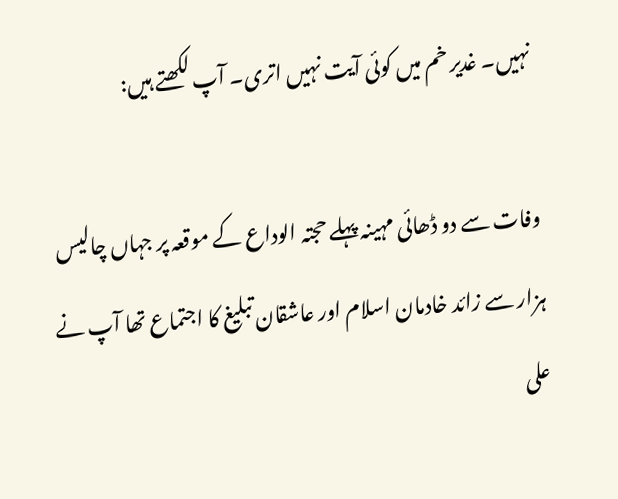نہیں۔ غدیر خم میں کوئی آیت نہیں اتری۔ آپ لکھتے ہیں:

وفات سے دو ڈھائی مہینہ پہلے حجتہ الوداع کے موقعہ پر جہاں چالیس ہزار سے زائد خادمان اسلام اور عاشقان تبلیغ کا اجتماع تھا آپ نے علی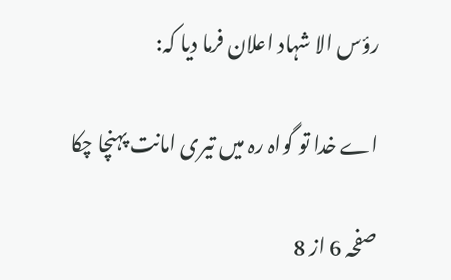رؤس الا شہاد اعلان فرما دیا کہ:

اے خدا تو گواہ رہ میں تیری امانت پہنچا چکا

صفحہ 6 از 8